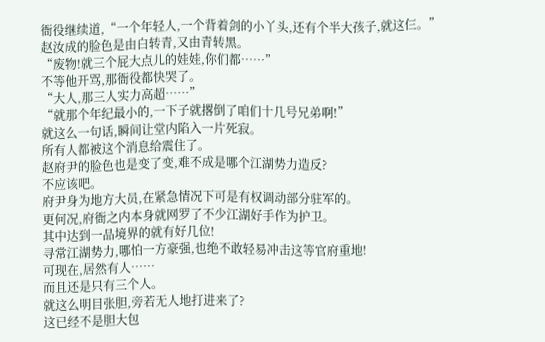衙役继续道,“一个年轻人,一个背着剑的小丫头,还有个半大孩子,就这仨。”
赵汝成的脸色是由白转青,又由青转黑。
“废物!就三个屁大点儿的娃娃,你们都……”
不等他开骂,那衙役都快哭了。
“大人,那三人实力高超……”
“就那个年纪最小的,一下子就撂倒了咱们十几号兄弟啊!”
就这么一句话,瞬间让堂内陷入一片死寂。
所有人都被这个消息给震住了。
赵府尹的脸色也是变了变,难不成是哪个江湖势力造反?
不应该吧。
府尹身为地方大员,在紧急情况下可是有权调动部分驻军的。
更何况,府衙之内本身就网罗了不少江湖好手作为护卫。
其中达到一品境界的就有好几位!
寻常江湖势力,哪怕一方豪强,也绝不敢轻易冲击这等官府重地!
可现在,居然有人……
而且还是只有三个人。
就这么明目张胆,旁若无人地打进来了?
这已经不是胆大包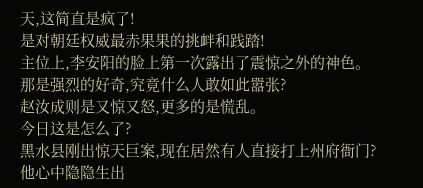天,这简直是疯了!
是对朝廷权威最赤果果的挑衅和践踏!
主位上,李安阳的脸上第一次露出了震惊之外的神色。
那是强烈的好奇,究竟什么人敢如此嚣张?
赵汝成则是又惊又怒,更多的是慌乱。
今日这是怎么了?
黑水县刚出惊天巨案,现在居然有人直接打上州府衙门?
他心中隐隐生出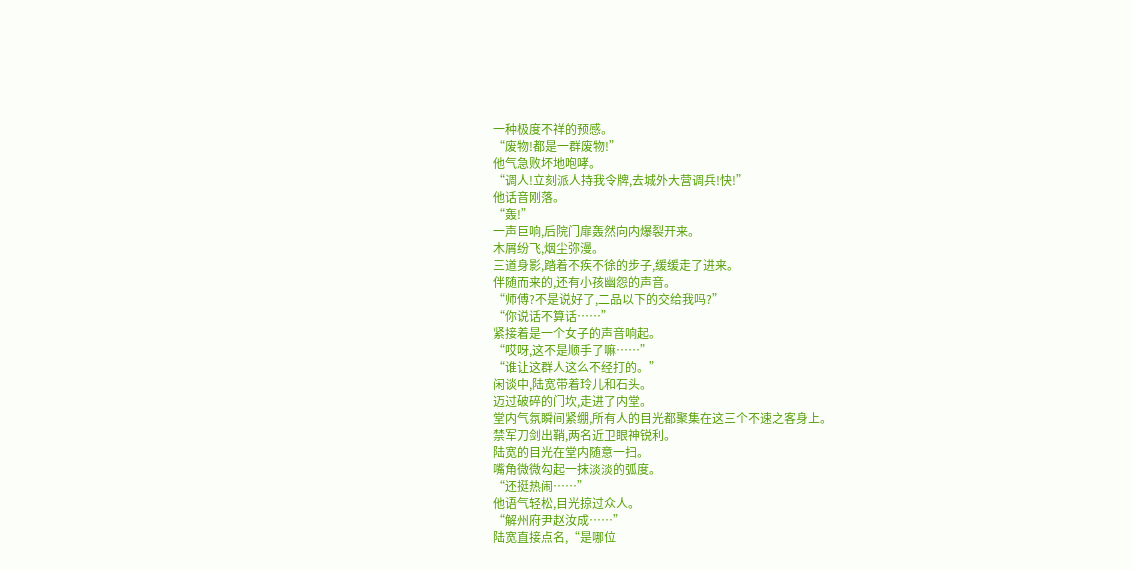一种极度不祥的预感。
“废物!都是一群废物!”
他气急败坏地咆哮。
“调人!立刻派人持我令牌,去城外大营调兵!快!”
他话音刚落。
“轰!”
一声巨响,后院门扉轰然向内爆裂开来。
木屑纷飞,烟尘弥漫。
三道身影,踏着不疾不徐的步子,缓缓走了进来。
伴随而来的,还有小孩幽怨的声音。
“师傅?不是说好了,二品以下的交给我吗?”
“你说话不算话……”
紧接着是一个女子的声音响起。
“哎呀,这不是顺手了嘛……”
“谁让这群人这么不经打的。”
闲谈中,陆宽带着玲儿和石头。
迈过破碎的门坎,走进了内堂。
堂内气氛瞬间紧绷,所有人的目光都聚集在这三个不速之客身上。
禁军刀剑出鞘,两名近卫眼神锐利。
陆宽的目光在堂内随意一扫。
嘴角微微勾起一抹淡淡的弧度。
“还挺热闹……”
他语气轻松,目光掠过众人。
“解州府尹赵汝成……”
陆宽直接点名,“是哪位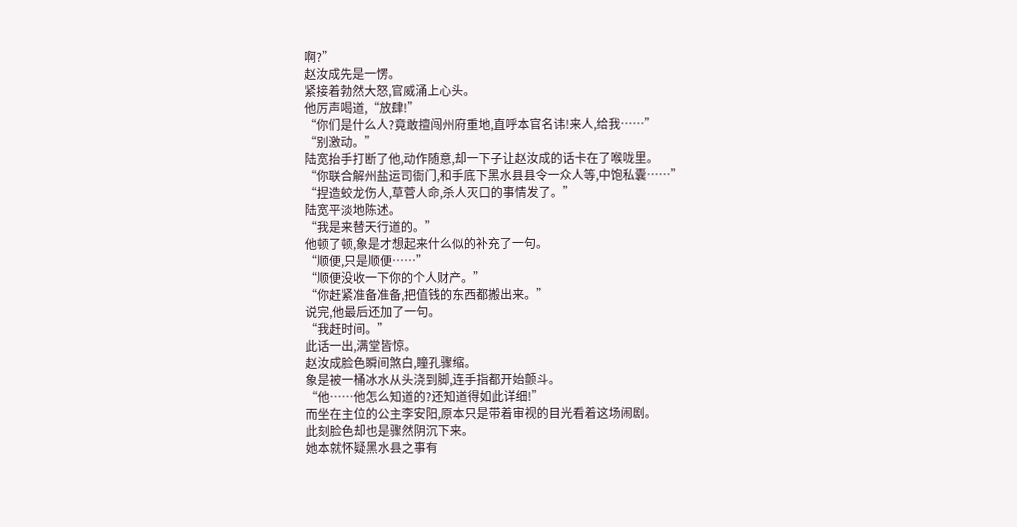啊?”
赵汝成先是一愣。
紧接着勃然大怒,官威涌上心头。
他厉声喝道,“放肆!”
“你们是什么人?竟敢擅闯州府重地,直呼本官名讳!来人,给我……”
“别激动。”
陆宽抬手打断了他,动作随意,却一下子让赵汝成的话卡在了喉咙里。
“你联合解州盐运司衙门,和手底下黑水县县令一众人等,中饱私囊……”
“捏造蛟龙伤人,草菅人命,杀人灭口的事情发了。”
陆宽平淡地陈述。
“我是来替天行道的。”
他顿了顿,象是才想起来什么似的补充了一句。
“顺便,只是顺便……”
“顺便没收一下你的个人财产。”
“你赶紧准备准备,把值钱的东西都搬出来。”
说完,他最后还加了一句。
“我赶时间。”
此话一出,满堂皆惊。
赵汝成脸色瞬间煞白,瞳孔骤缩。
象是被一桶冰水从头浇到脚,连手指都开始颤斗。
“他……他怎么知道的?还知道得如此详细!”
而坐在主位的公主李安阳,原本只是带着审视的目光看着这场闹剧。
此刻脸色却也是骤然阴沉下来。
她本就怀疑黑水县之事有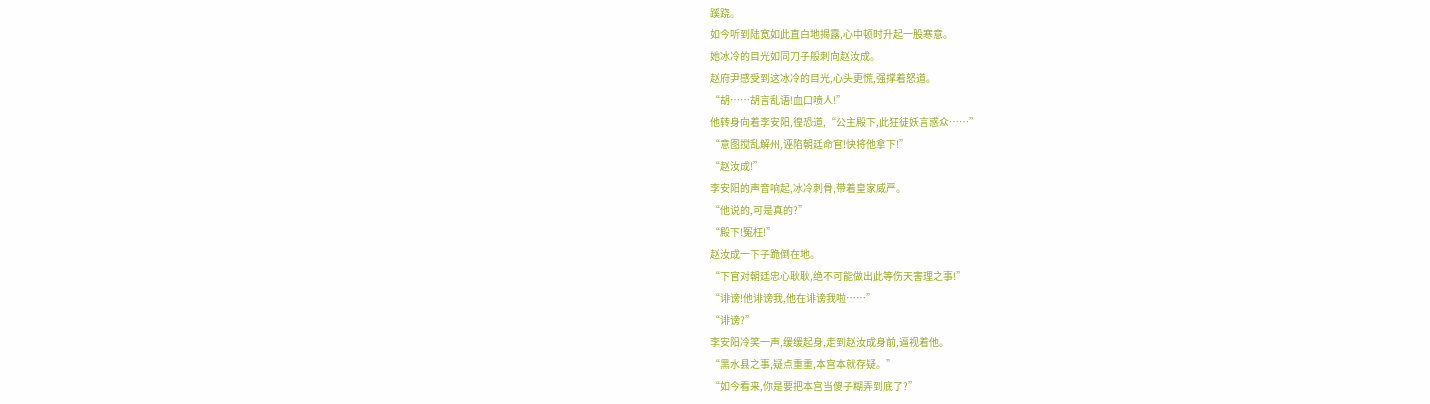蹊跷。
如今听到陆宽如此直白地揭露,心中顿时升起一股寒意。
她冰冷的目光如同刀子般刺向赵汝成。
赵府尹感受到这冰冷的目光,心头更慌,强撑着怒道。
“胡……胡言乱语!血口喷人!”
他转身向着李安阳,徨恐道,“公主殿下,此狂徒妖言惑众……”
“意图搅乱解州,诬陷朝廷命官!快将他拿下!”
“赵汝成!”
李安阳的声音响起,冰冷刺骨,带着皇家威严。
“他说的,可是真的?”
“殿下!冤枉!”
赵汝成一下子跪倒在地。
“下官对朝廷忠心耿耿,绝不可能做出此等伤天害理之事!”
“诽谤!他诽谤我,他在诽谤我啦……”
“诽谤?”
李安阳冷笑一声,缓缓起身,走到赵汝成身前,逼视着他。
“黑水县之事,疑点重重,本宫本就存疑。”
“如今看来,你是要把本宫当傻子糊弄到底了?”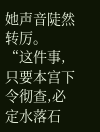她声音陡然转厉。
“这件事,只要本宫下令彻查,必定水落石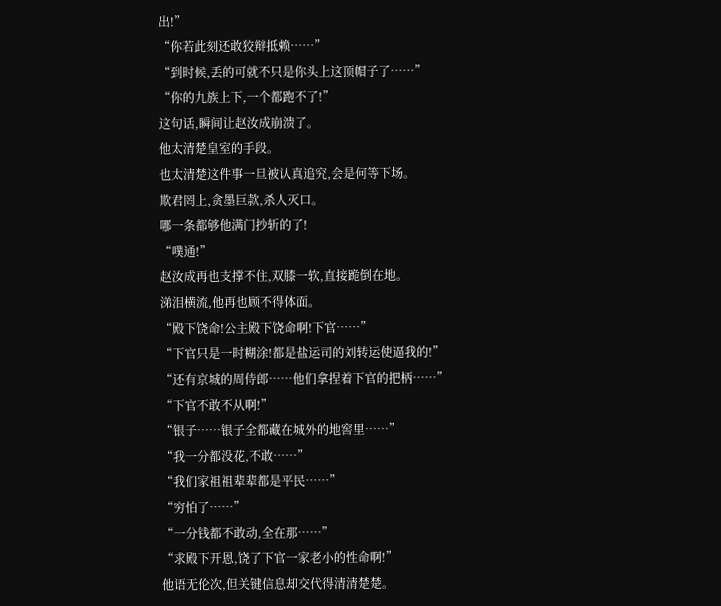出!”
“你若此刻还敢狡辩抵赖……”
“到时候,丢的可就不只是你头上这顶帽子了……”
“你的九族上下,一个都跑不了!”
这句话,瞬间让赵汝成崩溃了。
他太清楚皇室的手段。
也太清楚这件事一旦被认真追究,会是何等下场。
欺君罔上,贪墨巨款,杀人灭口。
哪一条都够他满门抄斩的了!
“噗通!”
赵汝成再也支撑不住,双膝一软,直接跪倒在地。
涕泪横流,他再也顾不得体面。
“殿下饶命!公主殿下饶命啊!下官……”
“下官只是一时糊涂!都是盐运司的刘转运使逼我的!”
“还有京城的周侍郎……他们拿捏着下官的把柄……”
“下官不敢不从啊!”
“银子……银子全都藏在城外的地窖里……”
“我一分都没花,不敢……”
“我们家祖祖辈辈都是平民……”
“穷怕了……”
“一分钱都不敢动,全在那……”
“求殿下开恩,饶了下官一家老小的性命啊!”
他语无伦次,但关键信息却交代得清清楚楚。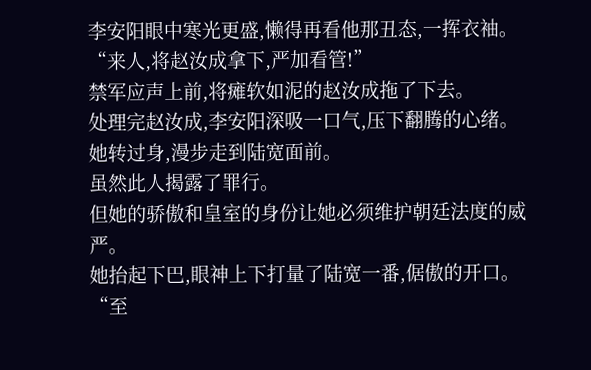李安阳眼中寒光更盛,懒得再看他那丑态,一挥衣袖。
“来人,将赵汝成拿下,严加看管!”
禁军应声上前,将瘫软如泥的赵汝成拖了下去。
处理完赵汝成,李安阳深吸一口气,压下翻腾的心绪。
她转过身,漫步走到陆宽面前。
虽然此人揭露了罪行。
但她的骄傲和皇室的身份让她必须维护朝廷法度的威严。
她抬起下巴,眼神上下打量了陆宽一番,倨傲的开口。
“至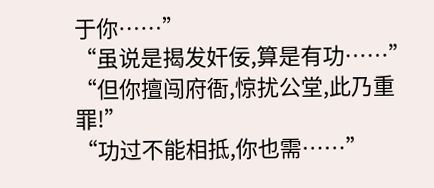于你……”
“虽说是揭发奸佞,算是有功……”
“但你擅闯府衙,惊扰公堂,此乃重罪!”
“功过不能相抵,你也需……”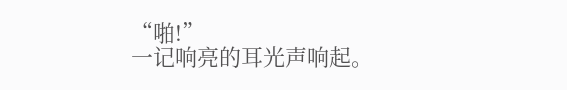“啪!”
一记响亮的耳光声响起。